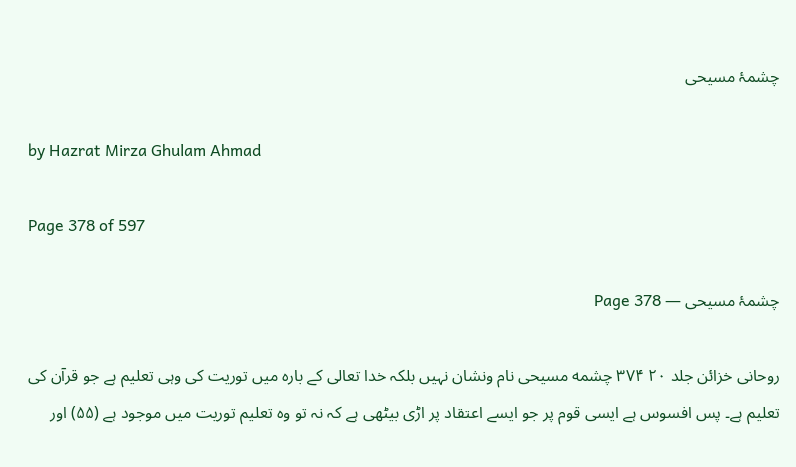چشمۂ مسیحی

by Hazrat Mirza Ghulam Ahmad

Page 378 of 597

چشمۂ مسیحی — Page 378

روحانی خزائن جلد ۲۰ ۳۷۴ چشمه مسیحی نام ونشان نہیں بلکہ خدا تعالی کے بارہ میں توریت کی وہی تعلیم ہے جو قرآن کی تعلیم ہے۔ پس افسوس ہے ایسی قوم پر جو ایسے اعتقاد پر اڑی بیٹھی ہے کہ نہ تو وہ تعلیم توریت میں موجود ہے (۵۵) اور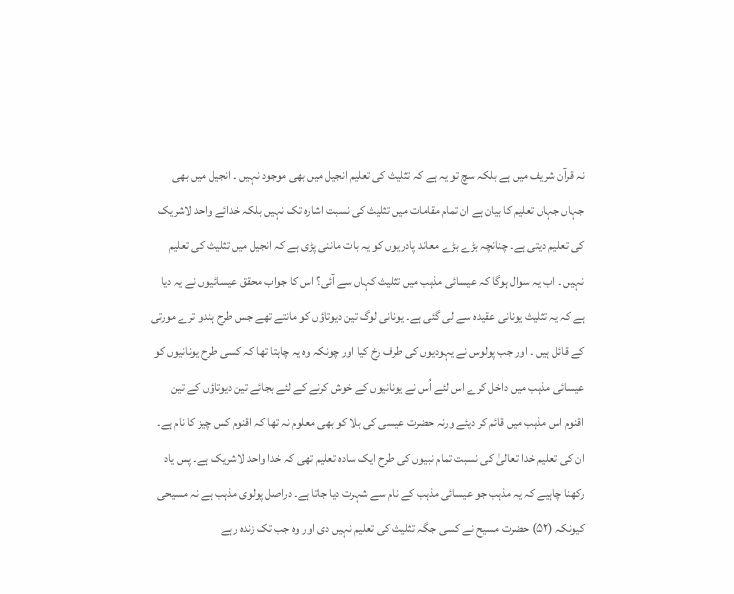نہ قرآن شریف میں ہے بلکہ سچ تو یہ ہے کہ تثلیث کی تعلیم انجیل میں بھی موجود نہیں ۔ انجیل میں بھی جہاں جہاں تعلیم کا بیان ہے ان تمام مقامات میں تثلیث کی نسبت اشارہ تک نہیں بلکہ خدائے واحد لاشریک کی تعلیم دیتی ہے۔ چنانچہ بڑے بڑے معاند پادریوں کو یہ بات ماننی پڑی ہے کہ انجیل میں تثلیث کی تعلیم نہیں ۔ اب یہ سوال ہوگا کہ عیسائی مذہب میں تثلیث کہاں سے آئی؟ اس کا جواب محقق عیسائیوں نے یہ دیا ہے کہ یہ تثلیث یونانی عقیدہ سے لی گئی ہے۔ یونانی لوگ تین دیوتاؤں کو مانتے تھے جس طرح ہندو ترے مورتی کے قائل ہیں ۔ اور جب پولوس نے یہودیوں کی طرف رخ کیا اور چونکہ وہ یہ چاہتا تھا کہ کسی طرح یونانیوں کو عیسائی مذہب میں داخل کرے اس لئے اُس نے یونانیوں کے خوش کرنے کے لئے بجائے تین دیوتاؤں کے تین اقنوم اس مذہب میں قائم کر دیئے ورنہ حضرت عیسی کی بلا کو بھی معلوم نہ تھا کہ اقنوم کس چیز کا نام ہے۔ ان کی تعلیم خدا تعالیٰ کی نسبت تمام نبیوں کی طرح ایک سادہ تعلیم تھی کہ خدا واحد لاشریک ہے۔ پس یاد رکھنا چاہیے کہ یہ مذہب جو عیسائی مذہب کے نام سے شہرت دیا جاتا ہے۔ دراصل پولوی مذہب ہے نہ مسیحی کیونکہ (۵۲) حضرت مسیح نے کسی جگہ تثلیث کی تعلیم نہیں دی اور وہ جب تک زندہ رہے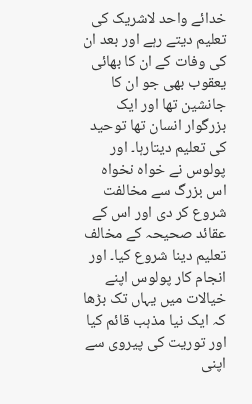خدائے واحد لاشریک کی تعلیم دیتے رہے اور بعد ان کی وفات کے ان کا بھائی یعقوب بھی جو ان کا جانشین تھا اور ایک بزرگوار انسان تھا توحید کی تعلیم دیتارہا۔ اور پولوس نے خواہ نخواہ اس بزرگ سے مخالفت شروع کر دی اور اس کے عقائد صحیحہ کے مخالف تعلیم دینا شروع کیا۔ اور انجام کار پولوس اپنے خیالات میں یہاں تک بڑھا کہ ایک نیا مذہب قائم کیا اور توریت کی پیروی سے اپنی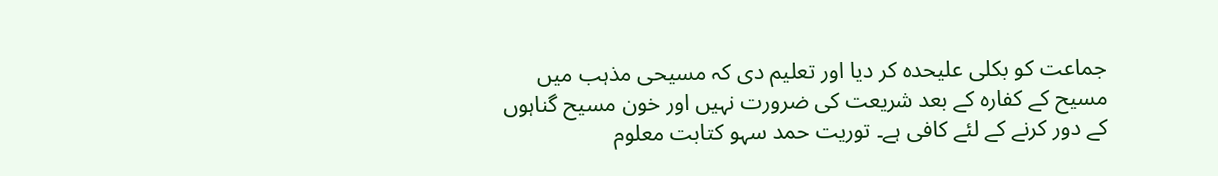جماعت کو بکلی علیحدہ کر دیا اور تعلیم دی کہ مسیحی مذہب میں مسیح کے کفارہ کے بعد شریعت کی ضرورت نہیں اور خون مسیح گناہوں کے دور کرنے کے لئے کافی ہے۔ توریت حمد سہو کتابت معلوم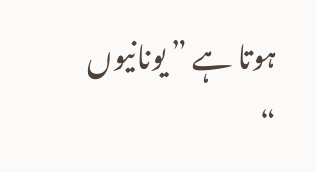ہوتا ہے ” یونانیوں “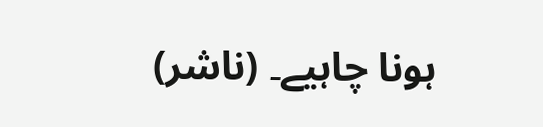ہونا چاہیے۔ (ناشر)